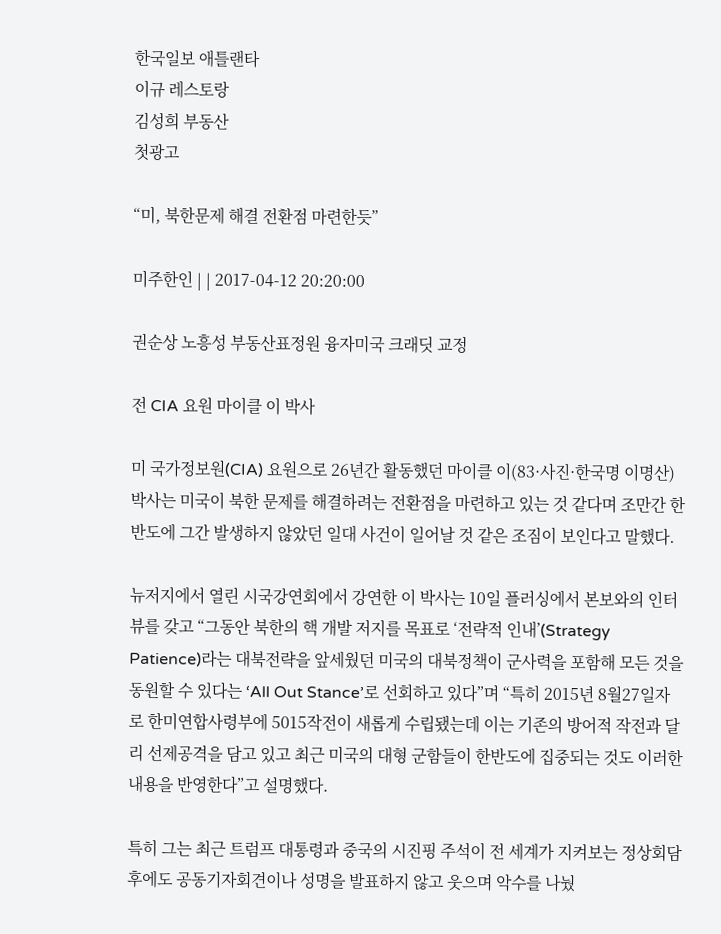한국일보 애틀랜타
이규 레스토랑
김성희 부동산
첫광고

“미, 북한문제 해결 전환점 마련한듯”

미주한인 | | 2017-04-12 20:20:00

권순상 노흥성 부동산표정원 융자미국 크래딧 교정

전 CIA 요원 마이클 이 박사

미 국가정보원(CIA) 요원으로 26년간 활동했던 마이클 이(83·사진·한국명 이명산) 박사는 미국이 북한 문제를 해결하려는 전환점을 마련하고 있는 것 같다며 조만간 한반도에 그간 발생하지 않았던 일대 사건이 일어날 것 같은 조짐이 보인다고 말했다.

뉴저지에서 열린 시국강연회에서 강연한 이 박사는 10일 플러싱에서 본보와의 인터뷰를 갖고 “그동안 북한의 핵 개발 저지를 목표로 ‘전략적 인내’(Strategy Patience)라는 대북전략을 앞세웠던 미국의 대북정책이 군사력을 포함해 모든 것을 동원할 수 있다는 ‘All Out Stance’로 선회하고 있다”며 “특히 2015년 8월27일자로 한미연합사령부에 5015작전이 새롭게 수립됐는데 이는 기존의 방어적 작전과 달리 선제공격을 담고 있고 최근 미국의 대형 군함들이 한반도에 집중되는 것도 이러한 내용을 반영한다”고 설명했다.

특히 그는 최근 트럼프 대통령과 중국의 시진핑 주석이 전 세계가 지켜보는 정상회담 후에도 공동기자회견이나 성명을 발표하지 않고 웃으며 악수를 나눴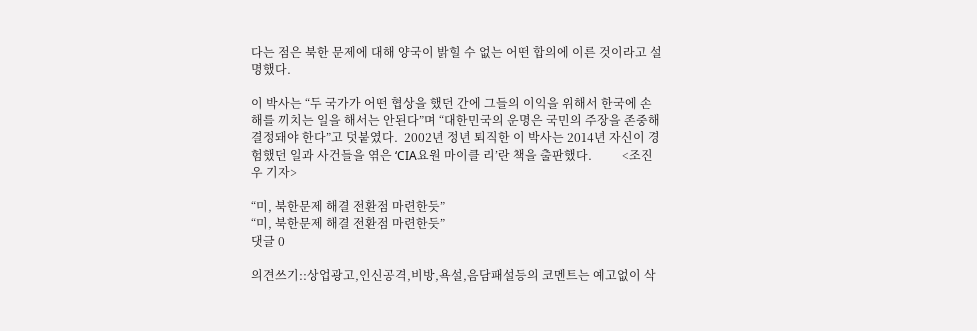다는 점은 북한 문제에 대해 양국이 밝힐 수 없는 어떤 합의에 이른 것이라고 설명했다.

이 박사는 “두 국가가 어떤 협상을 했던 간에 그들의 이익을 위해서 한국에 손해를 끼치는 일을 해서는 안된다”며 “대한민국의 운명은 국민의 주장을 존중해 결정돼야 한다”고 덧붙였다.  2002년 정년 퇴직한 이 박사는 2014년 자신이 경험했던 일과 사건들을 엮은 ‘CIA요원 마이클 리’란 책을 출판했다.          <조진우 기자>

“미, 북한문제 해결 전환점 마련한듯”
“미, 북한문제 해결 전환점 마련한듯”
댓글 0

의견쓰기::상업광고,인신공격,비방,욕설,음담패설등의 코멘트는 예고없이 삭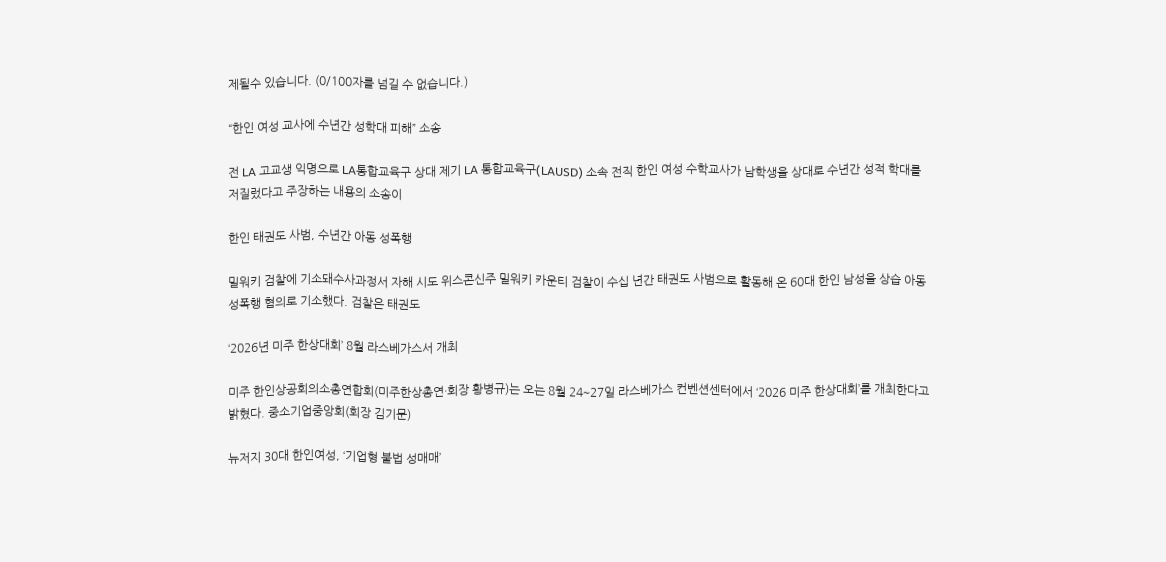제될수 있습니다. (0/100자를 넘길 수 없습니다.)

“한인 여성 교사에 수년간 성학대 피해” 소송

전 LA 고교생 익명으로 LA통합교육구 상대 제기 LA 통합교육구(LAUSD) 소속 전직 한인 여성 수학교사가 남학생을 상대로 수년간 성적 학대를 저질렀다고 주장하는 내용의 소송이

한인 태권도 사범, 수년간 아동 성폭행

밀워키 검찰에 기소돼수사과정서 자해 시도 위스콘신주 밀워키 카운티 검찰이 수십 년간 태권도 사범으로 활동해 온 60대 한인 남성을 상습 아동 성폭행 혐의로 기소했다. 검찰은 태권도

‘2026년 미주 한상대회’ 8월 라스베가스서 개최

미주 한인상공회의소총연합회(미주한상총연·회장 황병규)는 오는 8월 24∼27일 라스베가스 컨벤션센터에서 ‘2026 미주 한상대회’를 개최한다고 밝혔다. 중소기업중앙회(회장 김기문)

뉴저지 30대 한인여성, ‘기업형 불법 성매매’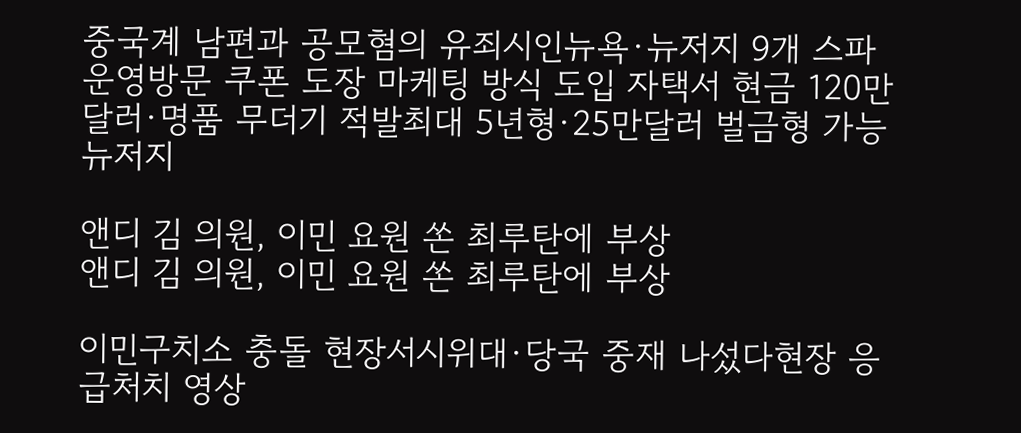중국계 남편과 공모혐의 유죄시인뉴욕·뉴저지 9개 스파 운영방문 쿠폰 도장 마케팅 방식 도입 자택서 현금 120만달러·명품 무더기 적발최대 5년형·25만달러 벌금형 가능   뉴저지

앤디 김 의원, 이민 요원 쏜 최루탄에 부상
앤디 김 의원, 이민 요원 쏜 최루탄에 부상

이민구치소 충돌 현장서시위대·당국 중재 나섰다현장 응급처치 영상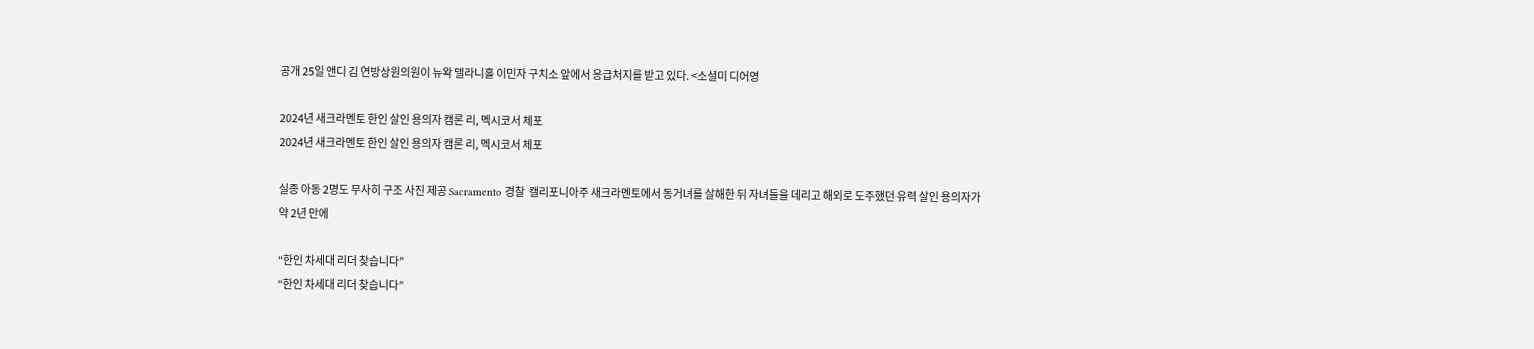공개 25일 앤디 김 연방상원의원이 뉴왁 델라니홀 이민자 구치소 앞에서 응급처지를 받고 있다. <소셜미 디어영

2024년 새크라멘토 한인 살인 용의자 캠론 리, 멕시코서 체포
2024년 새크라멘토 한인 살인 용의자 캠론 리, 멕시코서 체포

실종 아동 2명도 무사히 구조 사진 제공 Sacramento 경찰  캘리포니아주 새크라멘토에서 동거녀를 살해한 뒤 자녀들을 데리고 해외로 도주했던 유력 살인 용의자가 약 2년 만에

“한인 차세대 리더 찾습니다”
“한인 차세대 리더 찾습니다”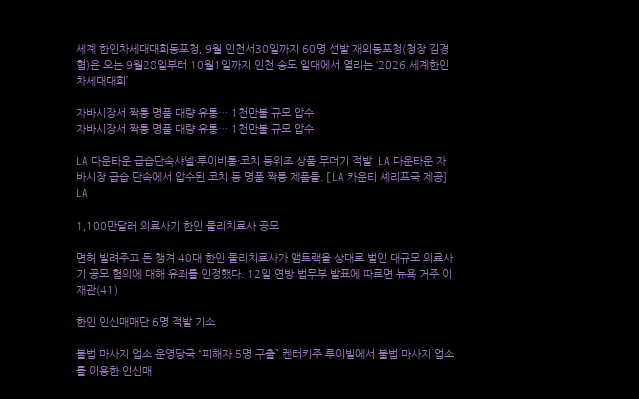세계 한인차세대대회동포청, 9월 인천서30일까지 60명 선발 재외동포청(청장 김경협)은 오는 9월28일부터 10월1일까지 인천 송도 일대에서 열리는 ‘2026 세계한인차세대대회’

자바시장서 짝퉁 명품 대량 유통… 1천만불 규모 압수
자바시장서 짝퉁 명품 대량 유통… 1천만불 규모 압수

LA 다운타운 급습단속샤넬·루이비통·코치 등위조 상품 무더기 적발  LA 다운타운 자바시장 급습 단속에서 압수된 코치 등 명품 짝퉁 제품들. [LA 카운티 셰리프국 제공]  LA

1,100만달러 의료사기 한인 물리치료사 공모

면허 빌려주고 돈 챙겨 40대 한인 물리치료사가 앰트랙을 상대로 벌인 대규모 의료사기 공모 혐의에 대해 유죄를 인정했다. 12일 연방 법무부 발표에 따르면 뉴욕 거주 이재관(41)

한인 인신매매단 6명 적발 기소

불법 마사지 업소 운영당국 “피해자 5명 구출” 켄터키주 루이빌에서 불법 마사지 업소를 이용한 인신매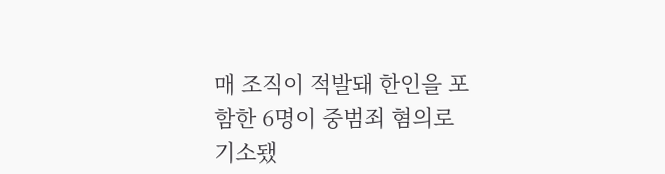매 조직이 적발돼 한인을 포함한 6명이 중범죄 혐의로 기소됐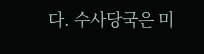다. 수사당국은 미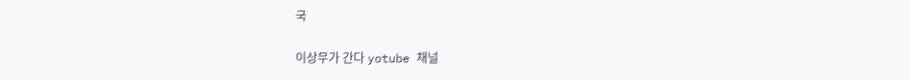국

이상무가 간다 yotube 채널